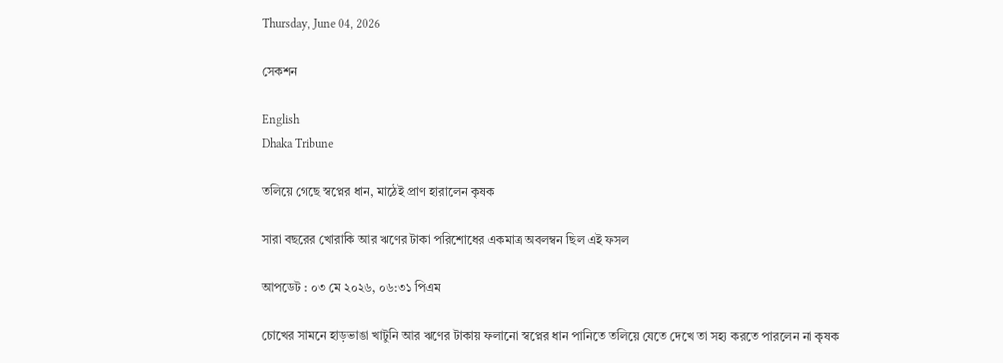Thursday, June 04, 2026

সেকশন

English
Dhaka Tribune

তলিয়ে গেছে স্বপ্নের ধান, মাঠেই প্রাণ হারালেন কৃষক

সারা বছরের খোরাকি আর ঋণের টাকা পরিশোধের একমাত্র অবলম্বন ছিল এই ফসল

আপডেট : ০৩ মে ২০২৬, ০৬:৩১ পিএম

চোখের সামনে হাড়ভাঙা খাটুনি আর ঋণের টাকায় ফলানো স্বপ্নের ধান পানিতে তলিয়ে যেতে দেখে তা সহ্য করতে পারলেন না কৃষক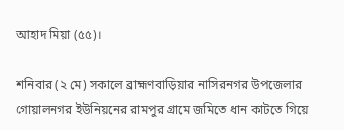আহাদ মিয়া (৫৫)।

শনিবার (২ মে) সকালে ব্রাহ্মণবাড়িয়ার নাসিরনগর উপজেলার গোয়ালনগর ইউনিয়নের রামপুর গ্রামে জমিতে ধান কাটতে গিয়ে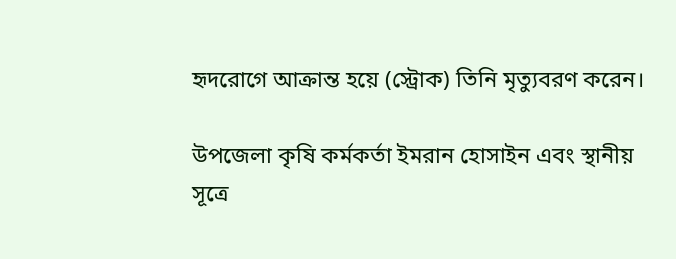হৃদরোগে আক্রান্ত হয়ে (স্ট্রোক) তিনি মৃত্যুবরণ করেন।

উপজেলা কৃষি কর্মকর্তা ইমরান হোসাইন এবং স্থানীয় সূত্রে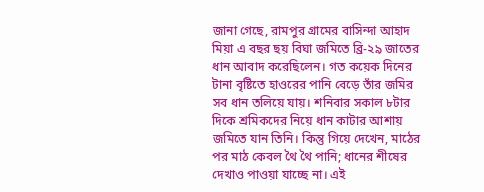জানা গেছে, রামপুর গ্রামের বাসিন্দা আহাদ মিয়া এ বছর ছয় বিঘা জমিতে ব্রি-২৯ জাতের ধান আবাদ করেছিলেন। গত কয়েক দিনের টানা বৃষ্টিতে হাওরের পানি বেড়ে তাঁর জমির সব ধান তলিয়ে যায়। শনিবার সকাল ৮টার দিকে শ্রমিকদের নিয়ে ধান কাটার আশায় জমিতে যান তিনি। কিন্তু গিয়ে দেখেন, মাঠের পর মাঠ কেবল থৈ থৈ পানি; ধানের শীষের দেখাও পাওয়া যাচ্ছে না। এই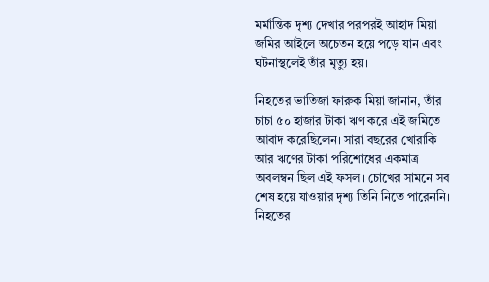মর্মান্তিক দৃশ্য দেখার পরপরই আহাদ মিয়া জমির আইলে অচেতন হয়ে পড়ে যান এবং ঘটনাস্থলেই তাঁর মৃত্যু হয়।

নিহতের ভাতিজা ফারুক মিয়া জানান, তাঁর চাচা ৫০ হাজার টাকা ঋণ করে এই জমিতে আবাদ করেছিলেন। সারা বছরের খোরাকি আর ঋণের টাকা পরিশোধের একমাত্র অবলম্বন ছিল এই ফসল। চোখের সামনে সব শেষ হয়ে যাওয়ার দৃশ্য তিনি নিতে পারেননি। নিহতের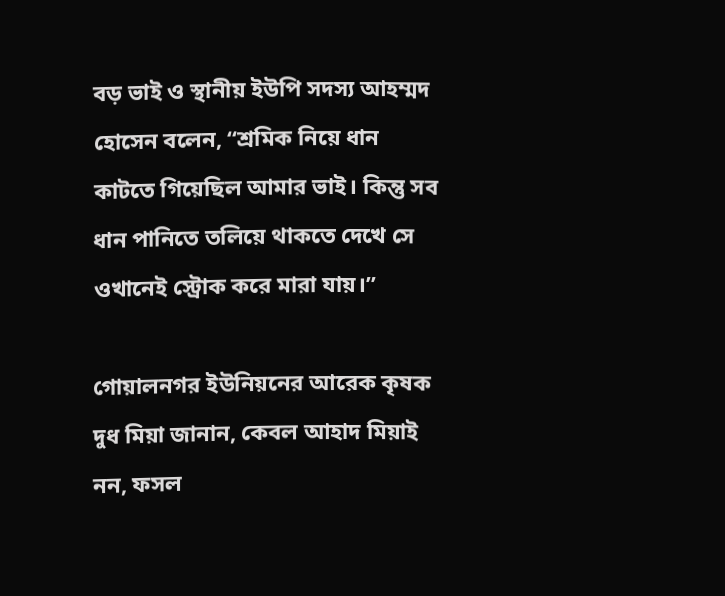বড় ভাই ও স্থানীয় ইউপি সদস্য আহম্মদ হোসেন বলেন, “শ্রমিক নিয়ে ধান কাটতে গিয়েছিল আমার ভাই। কিন্তু সব ধান পানিতে তলিয়ে থাকতে দেখে সে ওখানেই স্ট্রোক করে মারা যায়।”

গোয়ালনগর ইউনিয়নের আরেক কৃষক দুধ মিয়া জানান, কেবল আহাদ মিয়াই নন, ফসল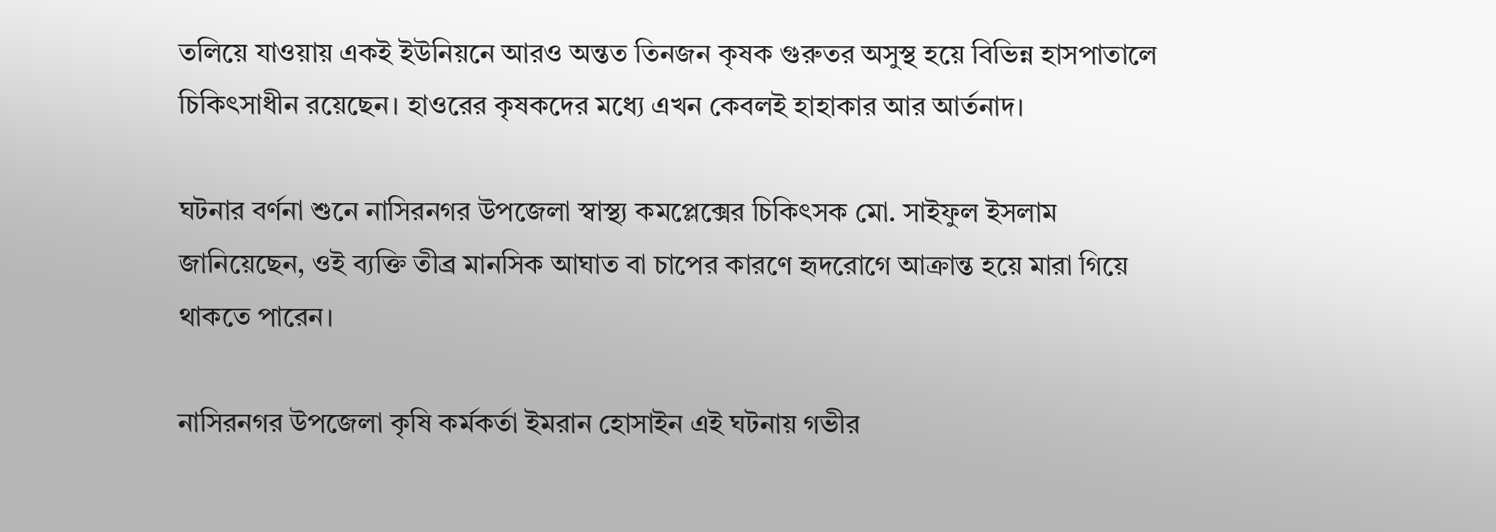তলিয়ে যাওয়ায় একই ইউনিয়নে আরও অন্তত তিনজন কৃষক গুরুতর অসুস্থ হয়ে বিভিন্ন হাসপাতালে চিকিৎসাধীন রয়েছেন। হাওরের কৃষকদের মধ্যে এখন কেবলই হাহাকার আর আর্তনাদ।

ঘটনার বর্ণনা শুনে নাসিরনগর উপজেলা স্বাস্থ্য কমপ্লেক্সের চিকিৎসক মো. সাইফুল ইসলাম জানিয়েছেন, ওই ব্যক্তি তীব্র মানসিক আঘাত বা চাপের কারণে হৃদরোগে আক্রান্ত হয়ে মারা গিয়ে থাকতে পারেন।

নাসিরনগর উপজেলা কৃষি কর্মকর্তা ইমরান হোসাইন এই ঘটনায় গভীর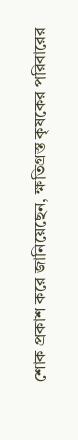শোক প্রকাশ করে জানিয়েছেন, ক্ষতিগ্রস্ত কৃষকের পরিবারের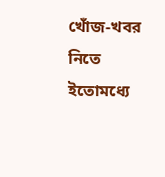খোঁজ-খবর নিতে ইতোমধ্যে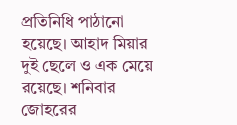প্রতিনিধি পাঠানো হয়েছে। আহাদ মিয়ার দুই ছেলে ও এক মেয়ে রয়েছে। শনিবার জোহরের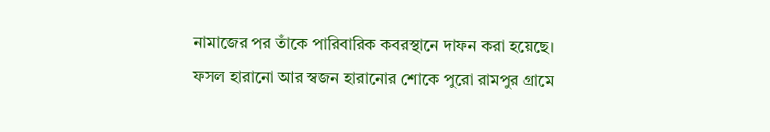নামাজের পর তাঁকে পারিবারিক কবরস্থানে দাফন করা হয়েছে। ফসল হারানো আর স্বজন হারানোর শোকে পুরো রামপুর গ্রামে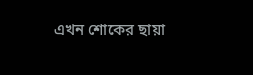এখন শোকের ছায়া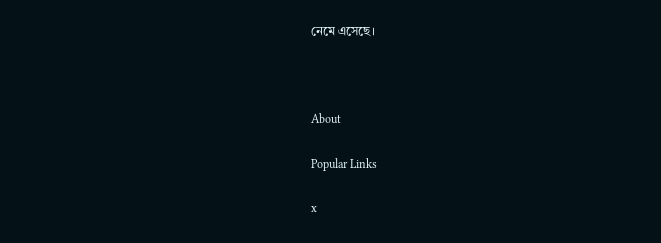নেমে এসেছে।



About

Popular Links

x